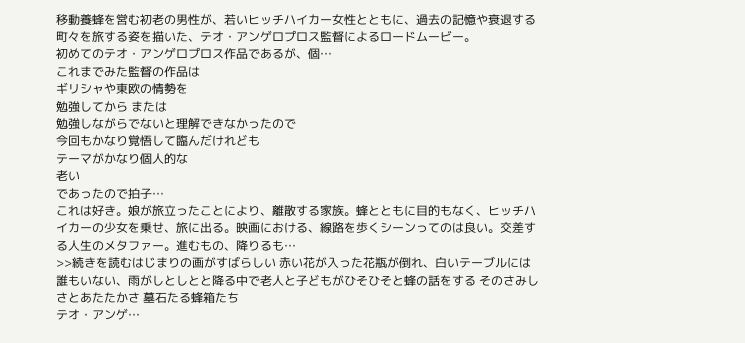移動養蜂を営む初老の男性が、若いヒッチハイカー女性とともに、過去の記憶や衰退する町々を旅する姿を描いた、テオ・アンゲロプロス監督によるロードムービー。
初めてのテオ・アンゲロプロス作品であるが、個…
これまでみた監督の作品は
ギリシャや東欧の情勢を
勉強してから または
勉強しながらでないと理解できなかったので
今回もかなり覚悟して臨んだけれども
テーマがかなり個人的な
老い
であったので拍子…
これは好き。娘が旅立ったことにより、離散する家族。蜂とともに目的もなく、ヒッチハイカーの少女を乗せ、旅に出る。映画における、線路を歩くシーンってのは良い。交差する人生のメタファー。進むもの、降りるも…
>>続きを読むはじまりの画がすばらしい 赤い花が入った花瓶が倒れ、白いテーブルには誰もいない、雨がしとしとと降る中で老人と子どもがひそひそと蜂の話をする そのさみしさとあたたかさ 墓石たる蜂箱たち
テオ・アンゲ…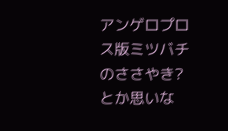アンゲロプロス版ミツバチのささやき?とか思いな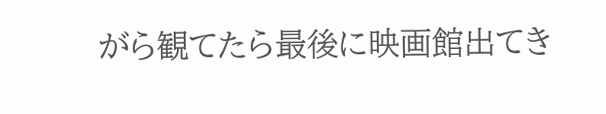がら観てたら最後に映画館出てき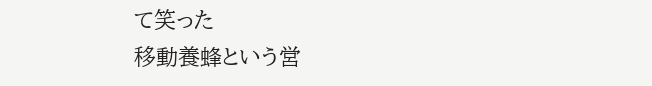て笑った
移動養蜂という営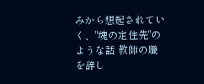みから想起されていく、"魂の定住先"のような話 教師の職を辞し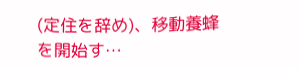(定住を辞め)、移動養蜂を開始す…